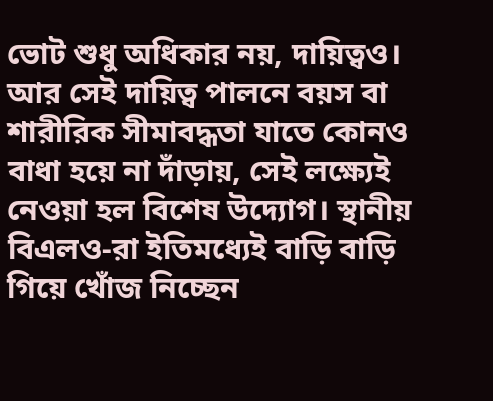ভোট শুধু অধিকার নয়, দায়িত্বও। আর সেই দায়িত্ব পালনে বয়স বা শারীরিক সীমাবদ্ধতা যাতে কোনও বাধা হয়ে না দাঁড়ায়, সেই লক্ষ্যেই নেওয়া হল বিশেষ উদ্যোগ। স্থানীয় বিএলও-রা ইতিমধ্যেই বাড়ি বাড়ি গিয়ে খোঁজ নিচ্ছেন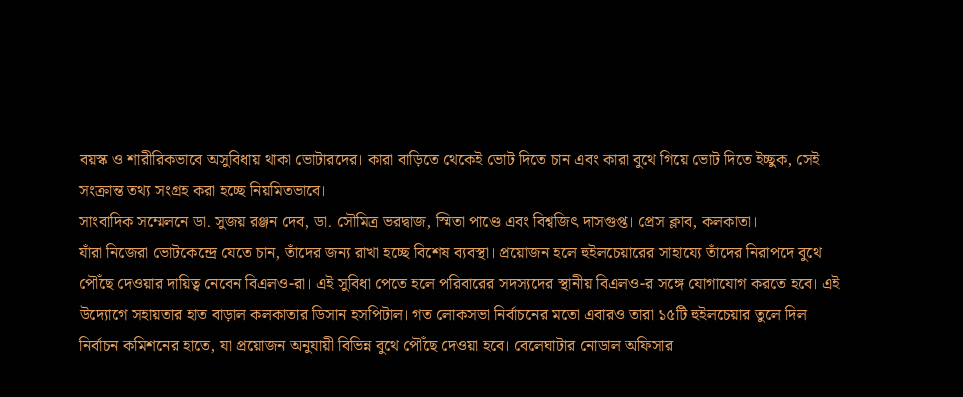বয়স্ক ও শারীরিকভাবে অসুবিধায় থাকা ভোটারদের। কারা বাড়িতে থেকেই ভোট দিতে চান এবং কারা বুথে গিয়ে ভোট দিতে ইচ্ছুক, সেই সংক্রান্ত তথ্য সংগ্রহ করা হচ্ছে নিয়মিতভাবে।
সাংবাদিক সম্মেলনে ডা. সুজয় রঞ্জন দেব, ডা. সৌমিত্র ভরদ্বাজ, স্মিতা পাণ্ডে এবং বিশ্বজিৎ দাসগুপ্ত। প্রেস ক্লাব, কলকাতা।
যাঁরা নিজেরা ভোটকেন্দ্রে যেতে চান, তাঁদের জন্য রাখা হচ্ছে বিশেষ ব্যবস্থা। প্রয়োজন হলে হুইলচেয়ারের সাহায্যে তাঁদের নিরাপদে বুথে পৌঁছে দেওয়ার দায়িত্ব নেবেন বিএলও-রা। এই সুবিধা পেতে হলে পরিবারের সদস্যদের স্থানীয় বিএলও-র সঙ্গে যোগাযোগ করতে হবে। এই উদ্যোগে সহায়তার হাত বাড়াল কলকাতার ডিসান হসপিটাল। গত লোকসভা নির্বাচনের মতো এবারও তারা ১৫টি হুইলচেয়ার তুলে দিল নির্বাচন কমিশনের হাতে, যা প্রয়োজন অনুযায়ী বিভিন্ন বুথে পৌঁছে দেওয়া হবে। বেলেঘাটার নোডাল অফিসার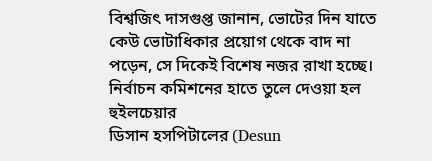বিশ্বজিৎ দাসগুপ্ত জানান, ভোটের দিন যাতে কেউ ভোটাধিকার প্রয়োগ থেকে বাদ না পড়েন, সে দিকেই বিশেষ নজর রাখা হচ্ছে।
নির্বাচন কমিশনের হাতে তুলে দেওয়া হল হুইলচেয়ার
ডিসান হসপিটালের (Desun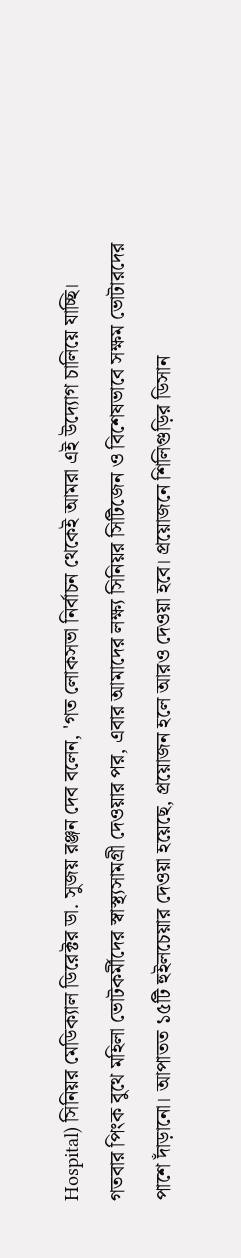Hospital) সিনিয়র মেডিক্যাল ডিরেক্টর ডা. সুজয় রঞ্জন দেব বলেন, 'গত লোকসভা নির্বাচন থেকেই আমরা এই উদ্যোগ চালিয়ে যাচ্ছি। গতবার পিংক বুথে মহিলা ভোটকর্মীদের স্বাস্থ্যসামগ্রী দেওয়ার পর, এবার আমাদের লক্ষ্য সিনিয়র সিটিজেন ও বিশেষভাবে সক্ষম ভোটারদের পাশে দাঁড়ানো। আপাতত ১৫টি হুইলচেয়ার দেওয়া হয়েছে, প্রয়োজন হলে আরও দেওয়া হবে। প্রয়োজনে শিলিগুড়ির ডিসান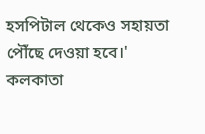হসপিটাল থেকেও সহায়তা পৌঁছে দেওয়া হবে।'
কলকাতা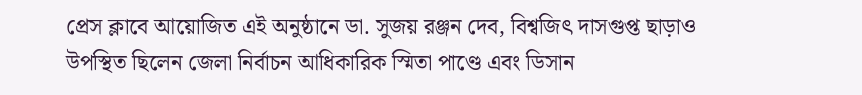প্রেস ক্লাবে আয়োজিত এই অনুষ্ঠানে ডা. সুজয় রঞ্জন দেব, বিশ্বজিৎ দাসগুপ্ত ছাড়াও উপস্থিত ছিলেন জেলা নির্বাচন আধিকারিক স্মিতা পাণ্ডে এবং ডিসান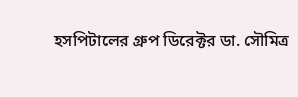হসপিটালের গ্রুপ ডিরেক্টর ডা. সৌমিত্র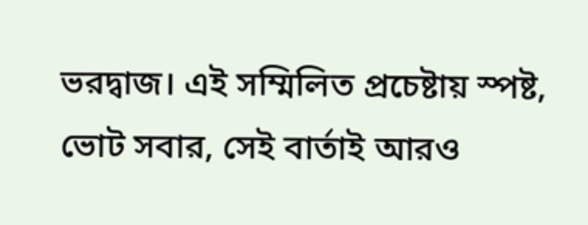ভরদ্বাজ। এই সম্মিলিত প্রচেষ্টায় স্পষ্ট, ভোট সবার, সেই বার্তাই আরও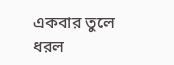একবার তুলে ধরল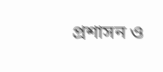প্রশাসন ও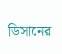ডিসানের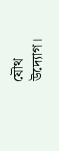যৌথ উদ্যোগ।